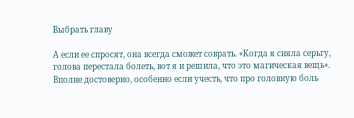Выбрать главу

А если ее спросят, она всегда сможет соврать. «Когда я сняла серьгу, голова перестала болеть, вот я и решила, что это магическая вещь». Вполне достоверно, особенно если учесть, что про головную боль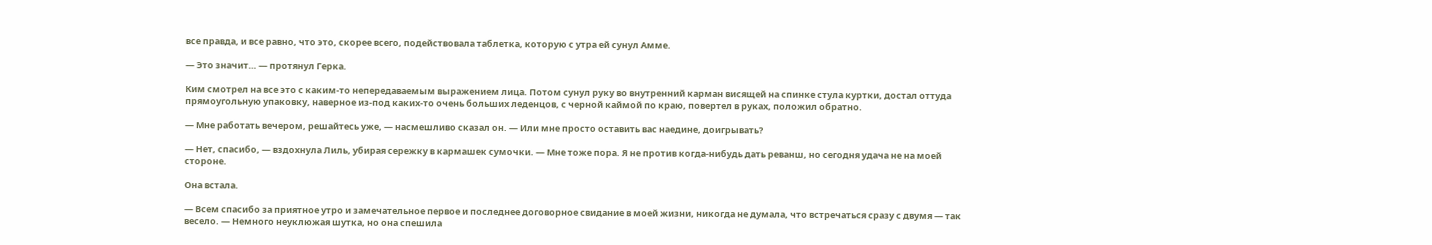все правда, и все равно, что это, скорее всего, подействовала таблетка, которую с утра ей сунул Амме.

— Это значит… — протянул Герка.

Ким смотрел на все это с каким-то непередаваемым выражением лица. Потом сунул руку во внутренний карман висящей на спинке стула куртки, достал оттуда прямоугольную упаковку, наверное из-под каких-то очень больших леденцов, с черной каймой по краю, повертел в руках, положил обратно.

— Мне работать вечером, решайтесь уже, — насмешливо сказал он. — Или мне просто оставить вас наедине, доигрывать?

— Нет, спасибо, — вздохнула Лиль, убирая сережку в кармашек сумочки. — Мне тоже пора. Я не против когда-нибудь дать реванш, но сегодня удача не на моей стороне.

Она встала.

— Всем спасибо за приятное утро и замечательное первое и последнее договорное свидание в моей жизни, никогда не думала, что встречаться сразу с двумя — так весело. — Немного неуклюжая шутка, но она спешила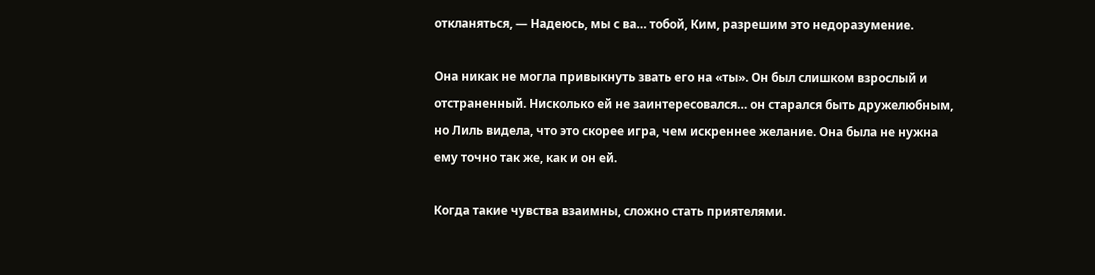откланяться, — Надеюсь, мы с ва… тобой, Ким, разрешим это недоразумение.

Она никак не могла привыкнуть звать его на «ты». Он был слишком взрослый и отстраненный. Нисколько ей не заинтересовался… он старался быть дружелюбным, но Лиль видела, что это скорее игра, чем искреннее желание. Она была не нужна ему точно так же, как и он ей.

Когда такие чувства взаимны, сложно стать приятелями.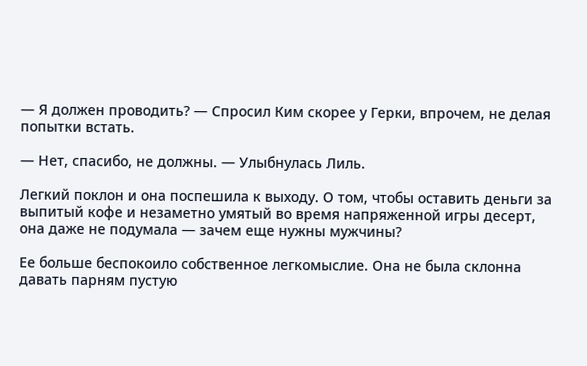— Я должен проводить? — Спросил Ким скорее у Герки, впрочем, не делая попытки встать.

— Нет, спасибо, не должны. — Улыбнулась Лиль.

Легкий поклон и она поспешила к выходу. О том, чтобы оставить деньги за выпитый кофе и незаметно умятый во время напряженной игры десерт, она даже не подумала — зачем еще нужны мужчины?

Ее больше беспокоило собственное легкомыслие. Она не была склонна давать парням пустую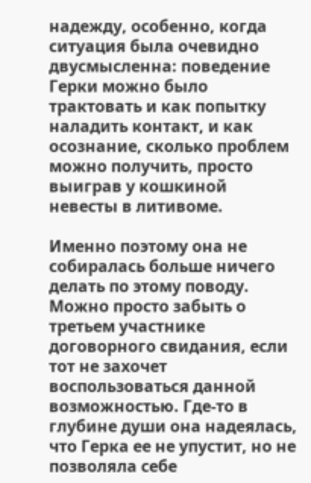надежду, особенно, когда ситуация была очевидно двусмысленна: поведение Герки можно было трактовать и как попытку наладить контакт, и как осознание, сколько проблем можно получить, просто выиграв у кошкиной невесты в литивоме.

Именно поэтому она не собиралась больше ничего делать по этому поводу. Можно просто забыть о третьем участнике договорного свидания, если тот не захочет воспользоваться данной возможностью. Где-то в глубине души она надеялась, что Герка ее не упустит, но не позволяла себе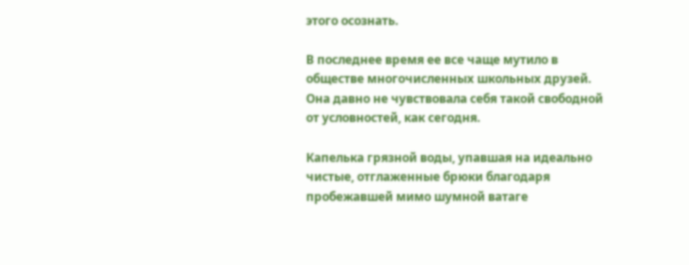этого осознать.

В последнее время ее все чаще мутило в обществе многочисленных школьных друзей. Она давно не чувствовала себя такой свободной от условностей, как сегодня.

Капелька грязной воды, упавшая на идеально чистые, отглаженные брюки благодаря пробежавшей мимо шумной ватаге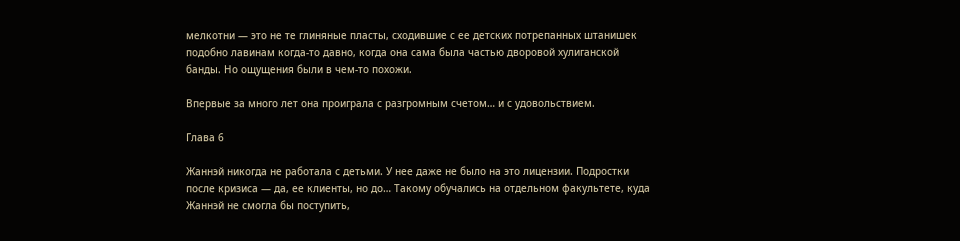мелкотни — это не те глиняные пласты, сходившие с ее детских потрепанных штанишек подобно лавинам когда-то давно, когда она сама была частью дворовой хулиганской банды. Но ощущения были в чем-то похожи.

Впервые за много лет она проиграла с разгромным счетом… и с удовольствием.

Глава 6

Жаннэй никогда не работала с детьми. У нее даже не было на это лицензии. Подростки после кризиса — да, ее клиенты, но до… Такому обучались на отдельном факультете, куда Жаннэй не смогла бы поступить,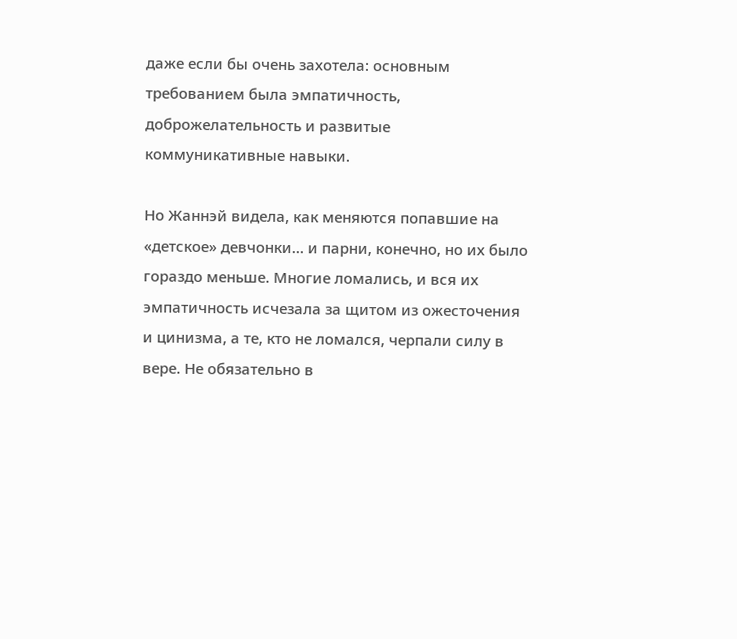даже если бы очень захотела: основным требованием была эмпатичность, доброжелательность и развитые коммуникативные навыки.

Но Жаннэй видела, как меняются попавшие на «детское» девчонки… и парни, конечно, но их было гораздо меньше. Многие ломались, и вся их эмпатичность исчезала за щитом из ожесточения и цинизма, а те, кто не ломался, черпали силу в вере. Не обязательно в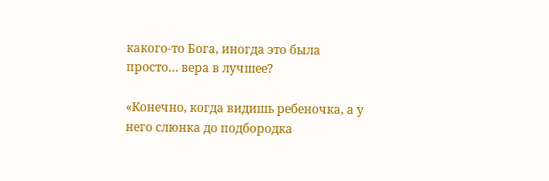какого-то Бога, иногда это была просто… вера в лучшее?

«Конечно, когда видишь ребеночка, а у него слюнка до подбородка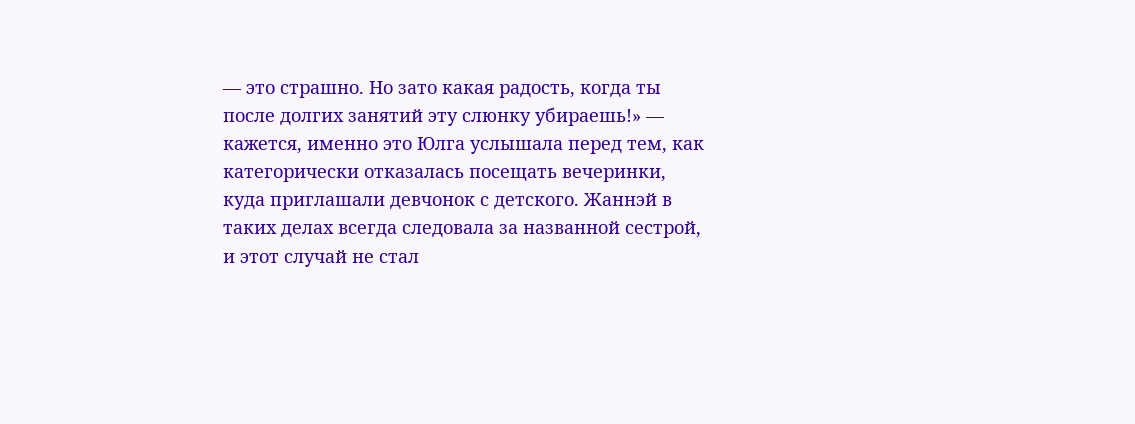— это страшно. Но зато какая радость, когда ты после долгих занятий эту слюнку убираешь!» — кажется, именно это Юлга услышала перед тем, как категорически отказалась посещать вечеринки, куда приглашали девчонок с детского. Жаннэй в таких делах всегда следовала за названной сестрой, и этот случай не стал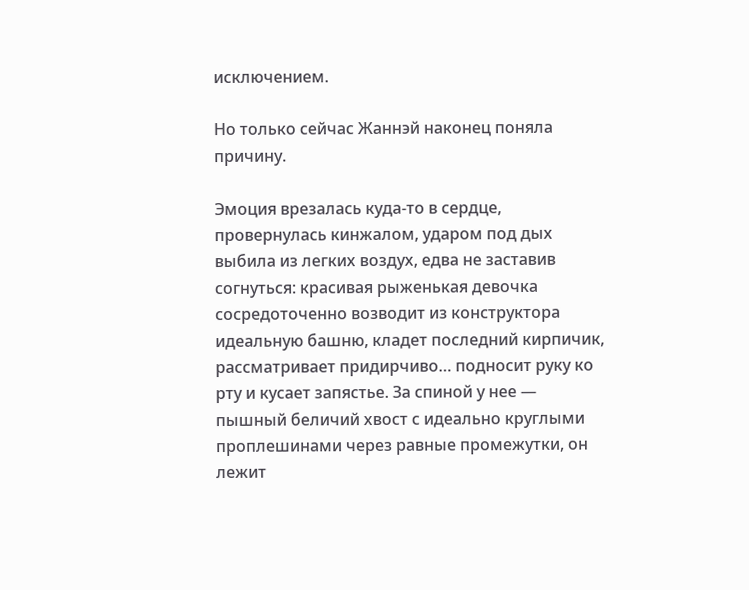исключением.

Но только сейчас Жаннэй наконец поняла причину.

Эмоция врезалась куда-то в сердце, провернулась кинжалом, ударом под дых выбила из легких воздух, едва не заставив согнуться: красивая рыженькая девочка сосредоточенно возводит из конструктора идеальную башню, кладет последний кирпичик, рассматривает придирчиво… подносит руку ко рту и кусает запястье. За спиной у нее — пышный беличий хвост с идеально круглыми проплешинами через равные промежутки, он лежит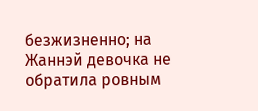безжизненно; на Жаннэй девочка не обратила ровным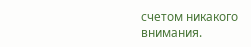счетом никакого внимания.